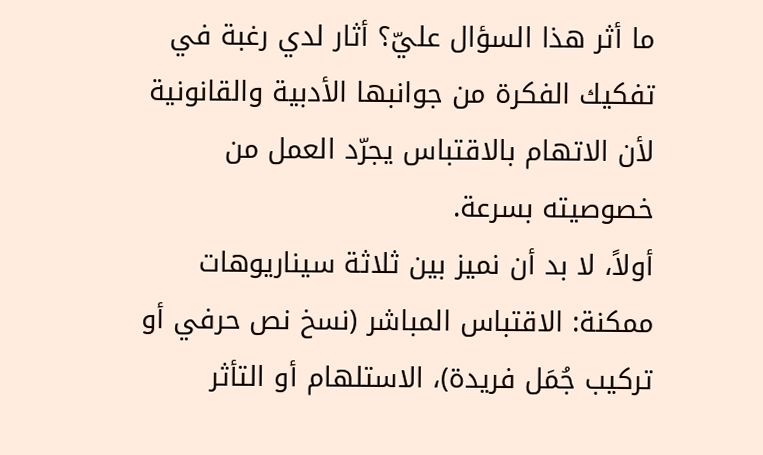ما أثر هذا السؤال عليّ؟ أثار لدي رغبة في تفكيك الفكرة من جوانبها الأدبية والقانونية لأن الاتهام بالاقتباس يجرّد العمل من خصوصيته بسرعة.
أولاً، لا بد أن نميز بين ثلاثة سيناريوهات ممكنة: الاقتباس المباشر (نسخ نص حرفي أو تركيب جُمَل فريدة)، الاستلهام أو التأثر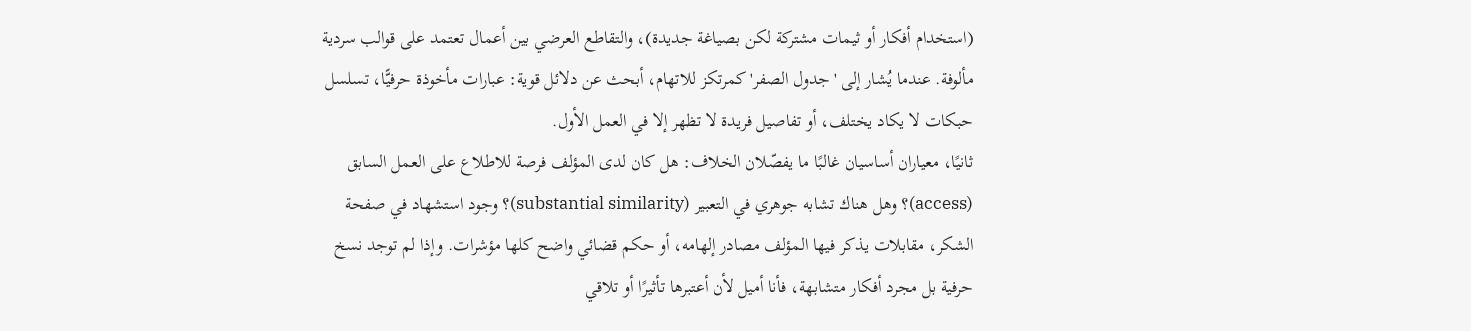(استخدام أفكار أو ثيمات مشتركة لكن بصياغة جديدة)، والتقاطع العرضي بين أعمال تعتمد على قوالب سردية مألوفة. عندما يُشار إلى 'جدول الصفر' كمرتكز للاتهام، أبحث عن دلائل قوية: عبارات مأخوذة حرفيًّا، تسلسل حبكات لا يكاد يختلف، أو تفاصيل فريدة لا تظهر إلا في العمل الأول.
ثانيًا، معياران أساسيان غالبًا ما يفصّلان الخلاف: هل كان لدى المؤلف فرصة للاطلاع على العمل السابق (access)؟ وهل هناك تشابه جوهري في التعبير (substantial similarity)؟ وجود استشهاد في صفحة الشكر، مقابلات يذكر فيها المؤلف مصادر إلهامه، أو حكم قضائي واضح كلها مؤشرات. وإذا لم توجد نسخ حرفية بل مجرد أفكار متشابهة، فأنا أميل لأن أعتبرها تأثيرًا أو تلاقي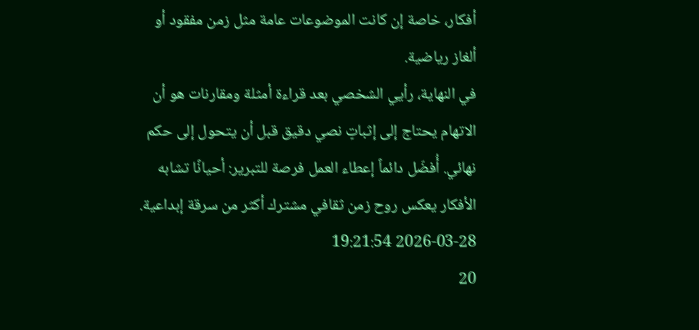أفكار، خاصة إن كانت الموضوعات عامة مثل زمن مفقود أو ألغاز رياضية.
في النهاية، رأيي الشخصي بعد قراءة أمثلة ومقارنات هو أن الاتهام يحتاج إلى إثباتٍ نصي دقيق قبل أن يتحول إلى حكم نهائي. أُفضّل دائماً إعطاء العمل فرصة للتبرير: أحيانًا تشابه الأفكار يعكس روح زمن ثقافي مشترك أكثر من سرقة إبداعية.
2026-03-28 19:21:54
20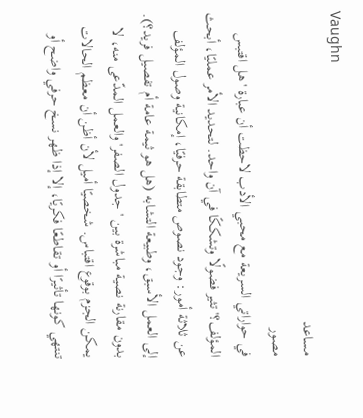Vaughn
مساعد
مصور
في حواراتي السريعة مع محبي الأدب لاحظت أن عبارة 'هل اقتبس المؤلف؟' تثير فضولًا وتشككًا في آن واحد. لتحديد الأمر عمليًا، أبحث عن ثلاثة أمور: وجود نصوص متطابقة حرفيًا، إمكانية وصول المؤلف إلى العمل الأسبق، وطبيعة التشابه (هل هو ثيمة عامة أم تفصيل فريد؟).
بدون مقارنة نصية مباشرة بين 'جدول الصفر' والعمل المدّعى منه، لا يمكن الجزم بوقوع اقتباس. شخصيًا أميل لأن أظن أن معظم الحالات تنتهي كونها تأثيرًا أو تقاطعًا فكريًا، إلا إذا ظهر نسخ حرفي واضح أو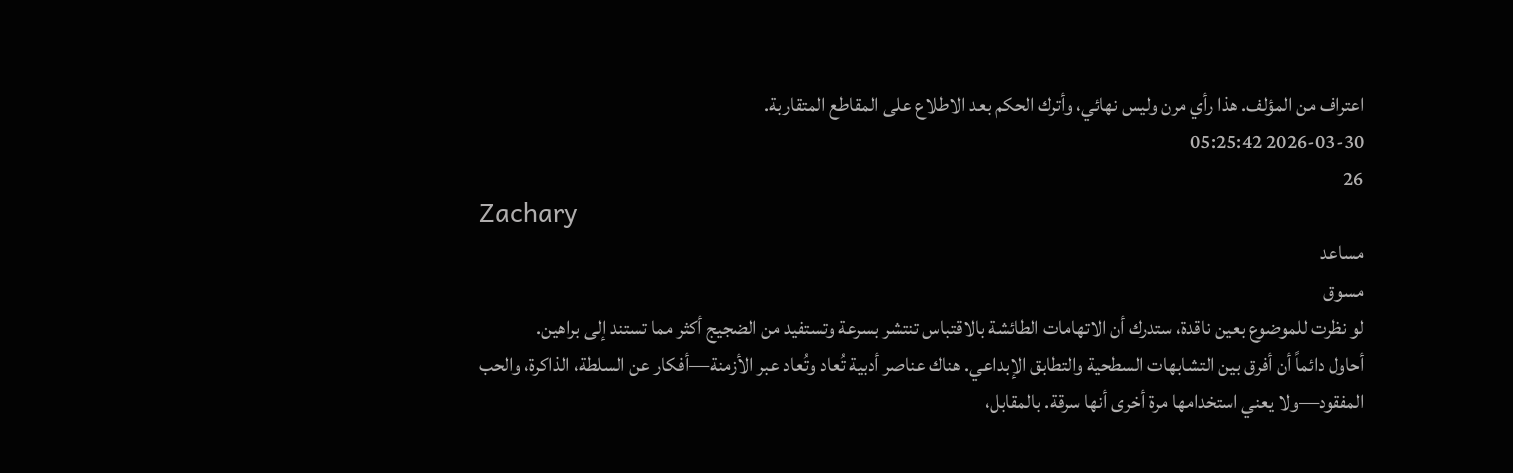اعتراف من المؤلف. هذا رأي مرن وليس نهائي، وأترك الحكم بعد الاطلاع على المقاطع المتقاربة.
2026-03-30 05:25:42
26
Zachary
مساعد
مسوق
لو نظرت للموضوع بعين ناقدة، ستدرك أن الاتهامات الطائشة بالاقتباس تنتشر بسرعة وتستفيد من الضجيج أكثر مما تستند إلى براهين.
أحاول دائماً أن أفرق بين التشابهات السطحية والتطابق الإبداعي. هناك عناصر أدبية تُعاد وتُعاد عبر الأزمنة—أفكار عن السلطة، الذاكرة، والحب المفقود—ولا يعني استخدامها مرة أخرى أنها سرقة. بالمقابل،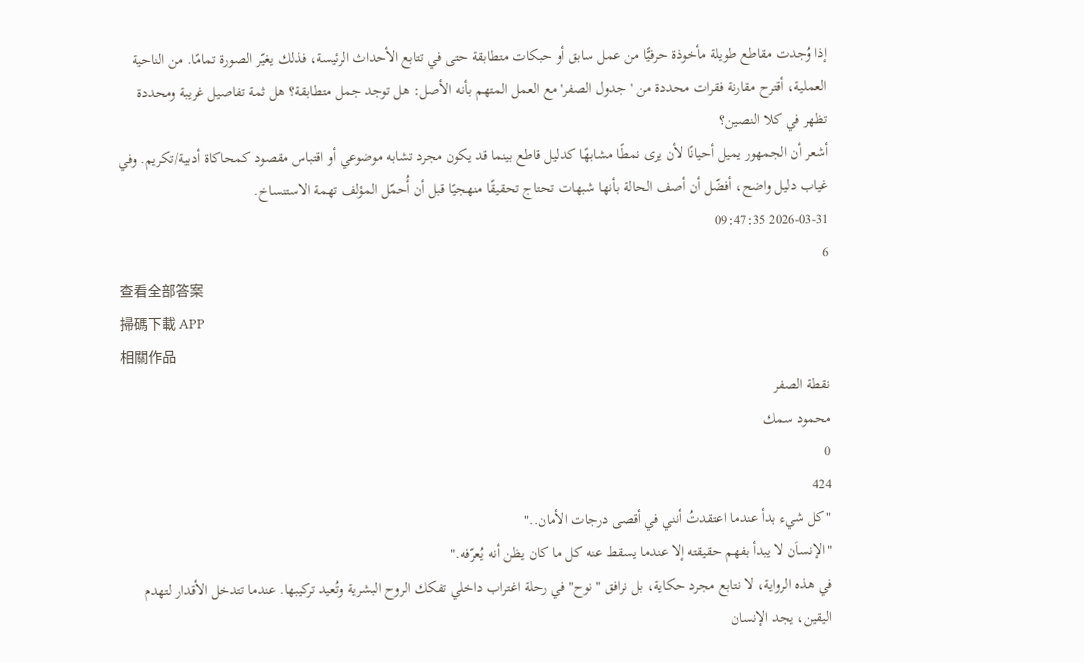إذا وُجدت مقاطع طويلة مأخوذة حرفيًّا من عمل سابق أو حبكات متطابقة حتى في تتابع الأحداث الرئيسة، فذلك يغيّر الصورة تمامًا. من الناحية العملية، أقترح مقارنة فقرات محددة من 'جدول الصفر' مع العمل المتهم بأنه الأصل: هل توجد جمل متطابقة؟ هل ثمة تفاصيل غريبة ومحددة تظهر في كلا النصين؟
أشعر أن الجمهور يميل أحيانًا لأن يرى نمطًا مشابهًا كدليل قاطع بينما قد يكون مجرد تشابه موضوعي أو اقتباس مقصود كمحاكاة أدبية/تكريم. وفي غياب دليل واضح، أفضّل أن أصف الحالة بأنها شبهات تحتاج تحقيقًا منهجيًا قبل أن أُحمّل المؤلف تهمة الاستنساخ.
2026-03-31 09:47:35
6
查看全部答案
掃碼下載 APP
相關作品
نقطة الصفر
محمود سمك
0
424
"كل شيء بدأ عندما اعتقدتُ أنني في أقصى درجات الأمان.."
"الإنساَن لا يبدأ بفهم حقيقته إلا عندما يسقط عنه كل ما كان يظن أنه يُعرّفه."
في هذه الرواية، لا نتابع مجرد حكاية، بل نرافق "نوح" في رحلة اغتراب داخلي تفكك الروح البشرية وتُعيد تركيبها. عندما تتدخل الأقدار لتهدم اليقين، يجد الإنسان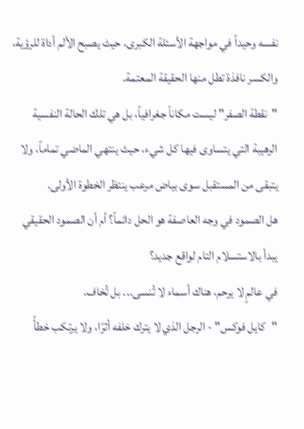نفسه وحيداً في مواجهة الأسئلة الكبرى، حيث يصبح الألم أداة للرؤية، والكسر نافذة تطل منها الحقيقة المعتمة.
"نقطة الصفر" ليست مكاناً جغرافياً، بل هي تلك الحالة النفسية الرهيبة التي يتساوى فيها كل شيء، حيث ينتهي الماضي تماماً، ولا يتبقى من المستقبل سوى بياض مرعب ينتظر الخطوة الأولى.
هل الصمود في وجه العاصفة هو الحل دائماً؟ أم أن الصمود الحقيقي يبدأ بالاستسلام التام لواقع جديد؟
في عالمٍ لا يرحم، هناك أسماء لا تُنسى... بل تُخاف.
"كايل فوكس" - الرجل الذي لا يترك خلفه أثرًا، ولا يرتكب خطأً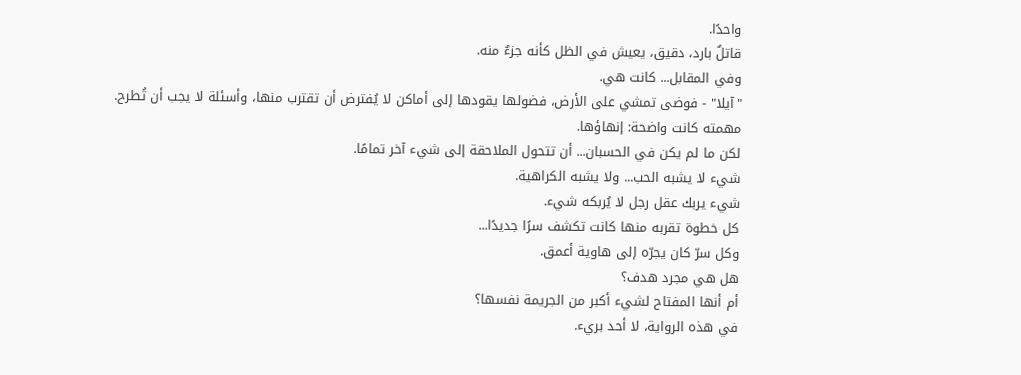واحدًا.
قاتلٌ بارد، دقيق، يعيش في الظل كأنه جزءٌ منه.
وفي المقابل... كانت هي.
"آيلا" - فوضى تمشي على الأرض، فضولها يقودها إلى أماكن لا يُفترض أن تقترب منها، وأسئلة لا يجب أن تُطرح.
مهمته كانت واضحة: إنهاؤها.
لكن ما لم يكن في الحسبان... أن تتحول الملاحقة إلى شيء آخر تمامًا.
شيء لا يشبه الحب... ولا يشبه الكراهية.
شيء يربك عقل رجل لا يُربكه شيء.
كل خطوة تقربه منها كانت تكشف سرًا جديدًا...
وكل سرّ كان يجرّه إلى هاوية أعمق.
هل هي مجرد هدف؟
أم أنها المفتاح لشيء أكبر من الجريمة نفسها؟
في هذه الرواية، لا أحد بريء.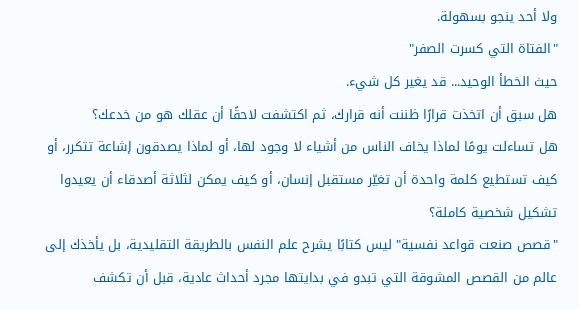ولا أحد ينجو بسهولة.
"الفتاة التي كسرت الصفر"
حيث الخطأ الوحيد... قد يغير كل شيء.
هل سبق أن اتخذت قرارًا ظننت أنه قرارك، ثم اكتشفت لاحقًا أن عقلك هو من خدعك؟
هل تساءلت يومًا لماذا يخاف الناس من أشياء لا وجود لها، أو لماذا يصدقون إشاعة تتكرر، أو كيف تستطيع كلمة واحدة أن تغيّر مستقبل إنسان، أو كيف يمكن لثلاثة أصدقاء أن يعيدوا تشكيل شخصية كاملة؟
"قصص صنعت قواعد نفسية" ليس كتابًا يشرح علم النفس بالطريقة التقليدية، بل يأخذك إلى عالم من القصص المشوقة التي تبدو في بدايتها مجرد أحداث عادية، قبل أن تكشف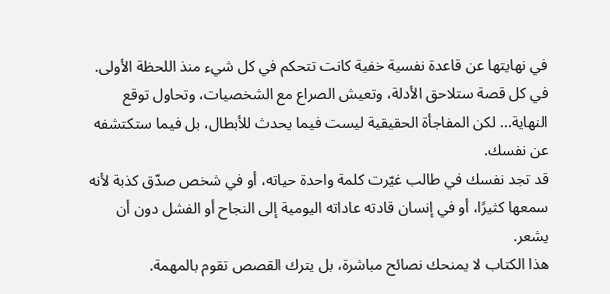في نهايتها عن قاعدة نفسية خفية كانت تتحكم في كل شيء منذ اللحظة الأولى.
في كل قصة ستلاحق الأدلة، وتعيش الصراع مع الشخصيات، وتحاول توقع النهاية... لكن المفاجأة الحقيقية ليست فيما يحدث للأبطال، بل فيما ستكتشفه عن نفسك.
قد تجد نفسك في طالب غيّرت كلمة واحدة حياته، أو في شخص صدّق كذبة لأنه سمعها كثيرًا، أو في إنسان قادته عاداته اليومية إلى النجاح أو الفشل دون أن يشعر.
هذا الكتاب لا يمنحك نصائح مباشرة، بل يترك القصص تقوم بالمهمة.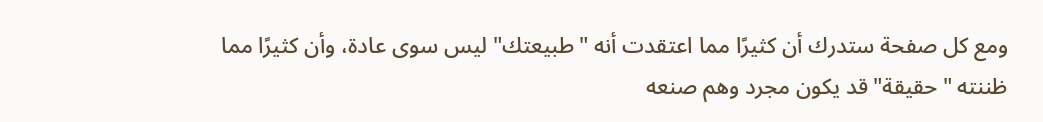ومع كل صفحة ستدرك أن كثيرًا مما اعتقدت أنه "طبيعتك" ليس سوى عادة، وأن كثيرًا مما ظننته "حقيقة" قد يكون مجرد وهم صنعه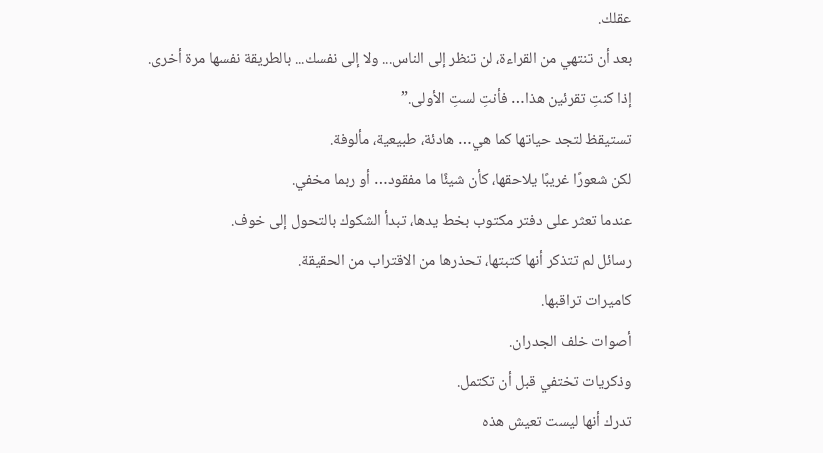عقلك.
بعد أن تنتهي من القراءة، لن تنظر إلى الناس... ولا إلى نفسك... بالطريقة نفسها مرة أخرى.
إذا كنتِ تقرئين هذا… فأنتِ لستِ الأولى.”
تستيقظ لتجد حياتها كما هي… هادئة، طبيعية، مألوفة.
لكن شعورًا غريبًا يلاحقها، كأن شيئًا ما مفقود… أو ربما مخفي.
عندما تعثر على دفتر مكتوب بخط يدها، تبدأ الشكوك بالتحول إلى خوف.
رسائل لم تتذكر أنها كتبتها، تحذرها من الاقتراب من الحقيقة.
كاميرات تراقبها.
أصوات خلف الجدران.
وذكريات تختفي قبل أن تكتمل.
تدرك أنها ليست تعيش هذه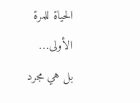الحياة للمرة الأولى…
بل هي مجرد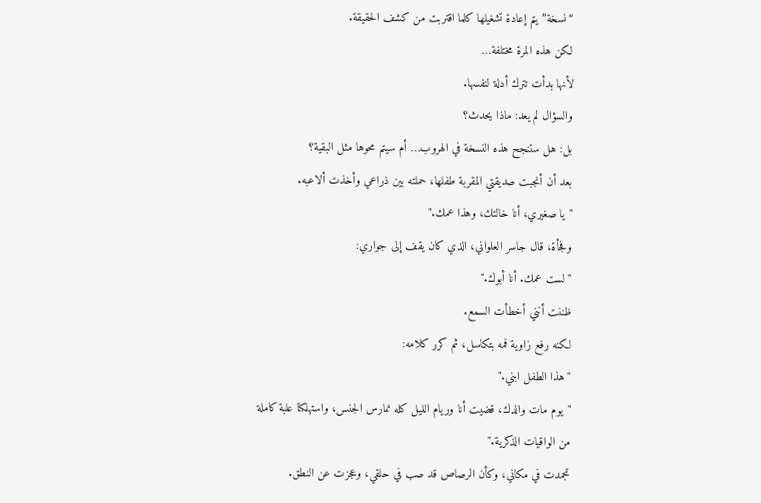“نسخة” يتم إعادة تشغيلها كلما اقتربت من كشف الحقيقة.
لكن هذه المرة مختلفة…
لأنها بدأت تترك أدلة لنفسها.
والسؤال لم يعد: ماذا يحدث؟
بل: هل ستنجح هذه النسخة في الهروب… أم سيتم محوها مثل البقية؟
بعد أن أنجبت صديقتي المقربة طفلها، حملته بين ذراعي وأخذت ألاعبه.
"يا صغيري، أنا خالتك، وهذا عمك."
وفجأة، قال جاسر العلواني، الذي كان يقف إلى جواري:
"لست عمك. أنا أبوك."
ظننت أنني أخطأت السمع.
لكنه رفع زاوية فمه بتكاسل، ثم كرر كلامه:
"هذا الطفل ابني."
"يوم مات والدك، قضيت أنا وريام الليل كله نمارس الجنس، واستهلكنا علبة كاملة من الواقيات الذكرية."
تجمدت في مكاني، وكأن الرصاص قد صب في حلقي، وعجزت عن النطق.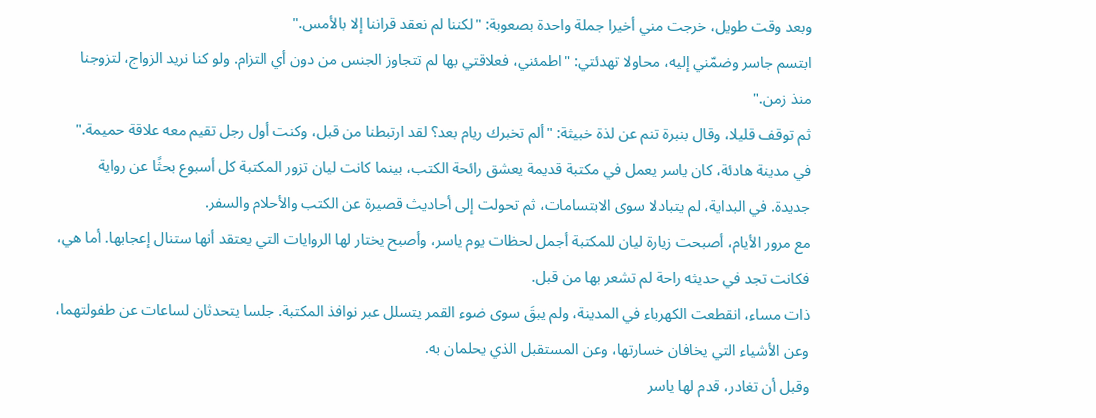وبعد وقت طويل، خرجت مني أخيرا جملة واحدة بصعوبة: "لكننا لم نعقد قراننا إلا بالأمس."
ابتسم جاسر وضمّني إليه، محاولا تهدئتي: "اطمئني، فعلاقتي بها لم تتجاوز الجنس من دون أي التزام. ولو كنا نريد الزواج، لتزوجنا منذ زمن."
ثم توقف قليلا، وقال بنبرة تنم عن لذة خبيثة: "ألم تخبرك ريام بعد؟ لقد ارتبطنا من قبل، وكنت أول رجل تقيم معه علاقة حميمة."
في مدينة هادئة، كان ياسر يعمل في مكتبة قديمة يعشق رائحة الكتب، بينما كانت ليان تزور المكتبة كل أسبوع بحثًا عن رواية جديدة. في البداية، لم يتبادلا سوى الابتسامات، ثم تحولت إلى أحاديث قصيرة عن الكتب والأحلام والسفر.
مع مرور الأيام، أصبحت زيارة ليان للمكتبة أجمل لحظات يوم ياسر، وأصبح يختار لها الروايات التي يعتقد أنها ستنال إعجابها. أما هي، فكانت تجد في حديثه راحة لم تشعر بها من قبل.
ذات مساء، انقطعت الكهرباء في المدينة، ولم يبقَ سوى ضوء القمر يتسلل عبر نوافذ المكتبة. جلسا يتحدثان لساعات عن طفولتهما، وعن الأشياء التي يخافان خسارتها، وعن المستقبل الذي يحلمان به.
وقبل أن تغادر، قدم لها ياسر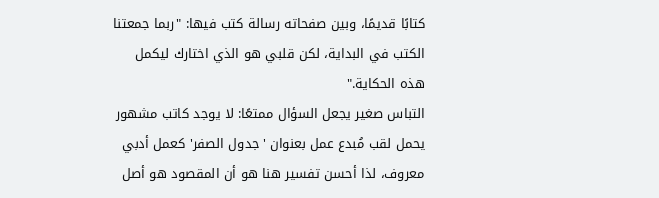كتابًا قديمًا، وبين صفحاته رسالة كتب فيها: "ربما جمعتنا الكتب في البداية، لكن قلبي هو الذي اختارك ليكمل هذه الحكاية."
التباس صغير يجعل السؤال ممتعًا: لا يوجد كاتب مشهور يحمل لقب مُبدع عمل بعنوان 'جدول الصفر' كعمل أدبي معروف، لذا أحسن تفسير هنا هو أن المقصود هو أصل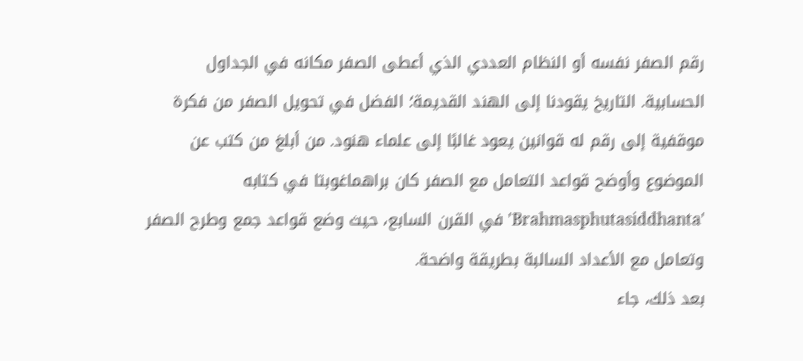رقم الصفر نفسه أو النظام العددي الذي أعطى الصفر مكانه في الجداول الحسابية. التاريخ يقودنا إلى الهند القديمة؛ الفضل في تحويل الصفر من فكرة موقفية إلى رقم له قوانين يعود غالبًا إلى علماء هنود. من أبلغ من كتب عن الموضوع وأوضح قواعد التعامل مع الصفر كان براهماغوبتا في كتابه 'Brahmasphutasiddhanta' في القرن السابع، حيث وضع قواعد جمع وطرح الصفر وتعامل مع الأعداد السالبة بطريقة واضحة.
بعد ذلك، جاء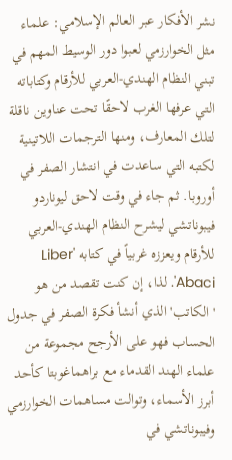نشر الأفكار عبر العالم الإسلامي: علماء مثل الخوارزمي لعبوا دور الوسيط المهم في تبني النظام الهندي-العربي للأرقام وكتاباته التي عرفها الغرب لاحقًا تحت عناوين ناقلة لتلك المعارف، ومنها الترجمات اللاتينية لكتبه التي ساعدت في انتشار الصفر في أوروبا. ثم جاء في وقت لاحق ليوناردو فيبوناتشي ليشرح النظام الهندي-العربي للأرقام ويعززه غربياً في كتابه 'Liber Abaci'. لذا، إن كنت تقصد من هو 'الكاتب' الذي أنشأ فكرة الصفر في جدول الحساب فهو على الأرجح مجموعة من علماء الهند القدماء مع براهماغوبتا كأحد أبرز الأسماء، وتوالت مساهمات الخوارزمي وفيبوناتشي في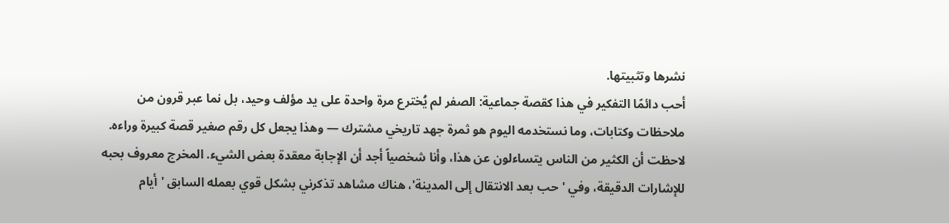نشرها وتثبيتها.
أحب دائمًا التفكير في هذا كقصة جماعية: الصفر لم يُخترع مرة واحدة على يد مؤلف وحيد، بل نما عبر قرون من ملاحظات وكتابات، وما نستخدمه اليوم هو ثمرة جهد تاريخي مشترك — وهذا يجعل كل رقم صغير قصة كبيرة وراءه.
لاحظت أن الكثير من الناس يتساءلون عن هذا، وأنا شخصياً أجد أن الإجابة معقدة بعض الشيء. المخرج معروف بحبه للإشارات الدقيقة، وفي 'حب بعد الانتقال إلى المدينة'، هناك مشاهد تذكرني بشكل قوي بعمله السابق 'أيام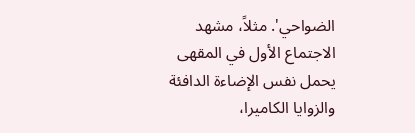الضواحي'. مثلاً، مشهد الاجتماع الأول في المقهى يحمل نفس الإضاءة الدافئة والزوايا الكاميرا،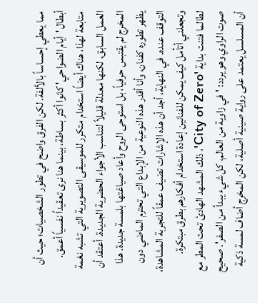مما يعطي إحساساً بالألفة. لكن الفرق واضح في تطور الشخصيات؛ حيث أن أبطال 'أيام الضواحي' كانوا أكثر بساطة، بينما هنا نرى تعقيداً نفسياً أعمق.
متابعة لهذا، هناك أيضاً استخدام متكرر للموسيقى التصويرية التي تشبه نغمة العمل السابق، لكنها معدلة قليلاً لتناسب الأجواء الحضرية الجديدة. أعتقد أن المخرج لم يقتبس حرفياً، بل استوحى الروح وأعاد صياغتها بلمسة جديدة. هذا يظهر تطوره كفنان، وأنا أقدر هذه النوعية من الإبداع التي تحترم الماضي دون التوقف عنده. في النهاية، أجد أن هذه الإشارات تضيف عمقاً للتجربة المشاهدة، وتجعلني أتأمل كيف يمكن للفنانين إعادة استخدام أفكارهم بطرق مبتكرة.
لطالما فتنت بداية 'City of Zero'، ذلك المشهد الهادئ تحت المطر مع صوت الراوي وهو يردد: 'في زاوية من العالم، كل شيء يبدأ من الصفر'. صحيح أن المسلسل يعتمد على رواية صينية أصلية، لكن المخرج أضاف لمسة ذكية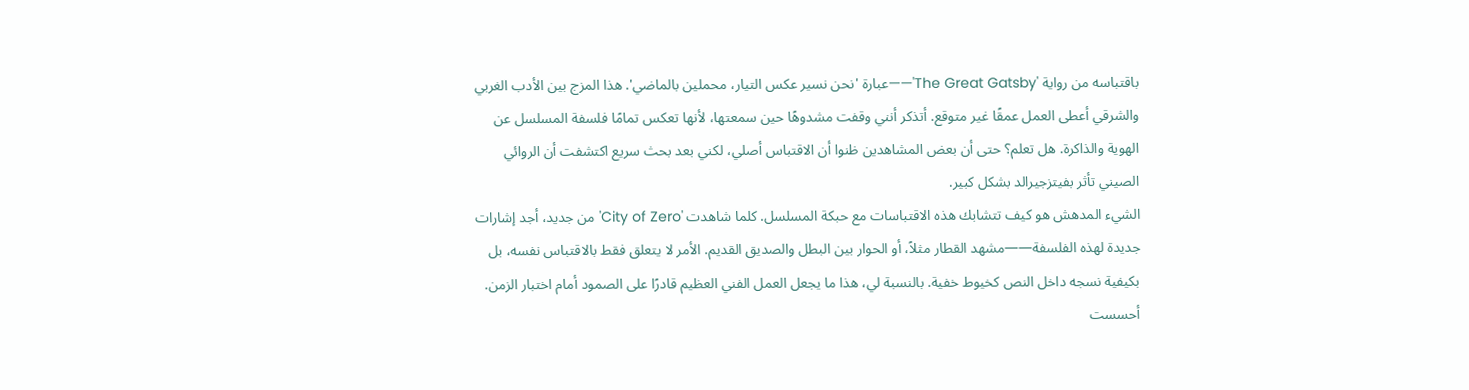باقتباسه من رواية 'The Great Gatsby'——عبارة 'نحن نسير عكس التيار، محملين بالماضي'. هذا المزج بين الأدب الغربي والشرقي أعطى العمل عمقًا غير متوقع. أتذكر أنني وقفت مشدوهًا حين سمعتها، لأنها تعكس تمامًا فلسفة المسلسل عن الهوية والذاكرة. هل تعلم؟ حتى أن بعض المشاهدين ظنوا أن الاقتباس أصلي، لكني بعد بحث سريع اكتشفت أن الروائي الصيني تأثر بفيتزجيرالد بشكل كبير.
الشيء المدهش هو كيف تتشابك هذه الاقتباسات مع حبكة المسلسل. كلما شاهدت 'City of Zero' من جديد، أجد إشارات جديدة لهذه الفلسفة——مشهد القطار مثلاً، أو الحوار بين البطل والصديق القديم. الأمر لا يتعلق فقط بالاقتباس نفسه، بل بكيفية نسجه داخل النص كخيوط خفية. بالنسبة لي، هذا ما يجعل العمل الفني العظيم قادرًا على الصمود أمام اختبار الزمن.
أحسست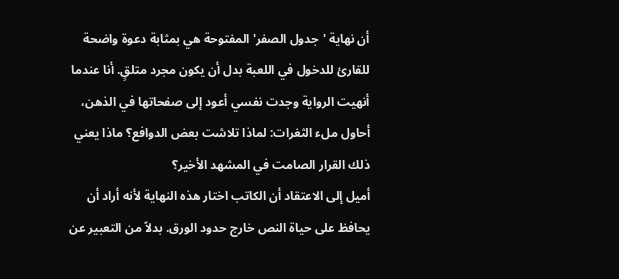أن نهاية 'جدول الصفر' المفتوحة هي بمثابة دعوة واضحة للقارئ للدخول في اللعبة بدل أن يكون مجرد متلقٍ. أنا عندما أنهيت الرواية وجدت نفسي أعود إلى صفحاتها في الذهن، أحاول ملء الثغرات: لماذا تلاشت بعض الدوافع؟ ماذا يعني ذلك القرار الصامت في المشهد الأخير؟
أميل إلى الاعتقاد أن الكاتب اختار هذه النهاية لأنه أراد أن يحافظ على حياة النص خارج حدود الورق. بدلاً من التعبير عن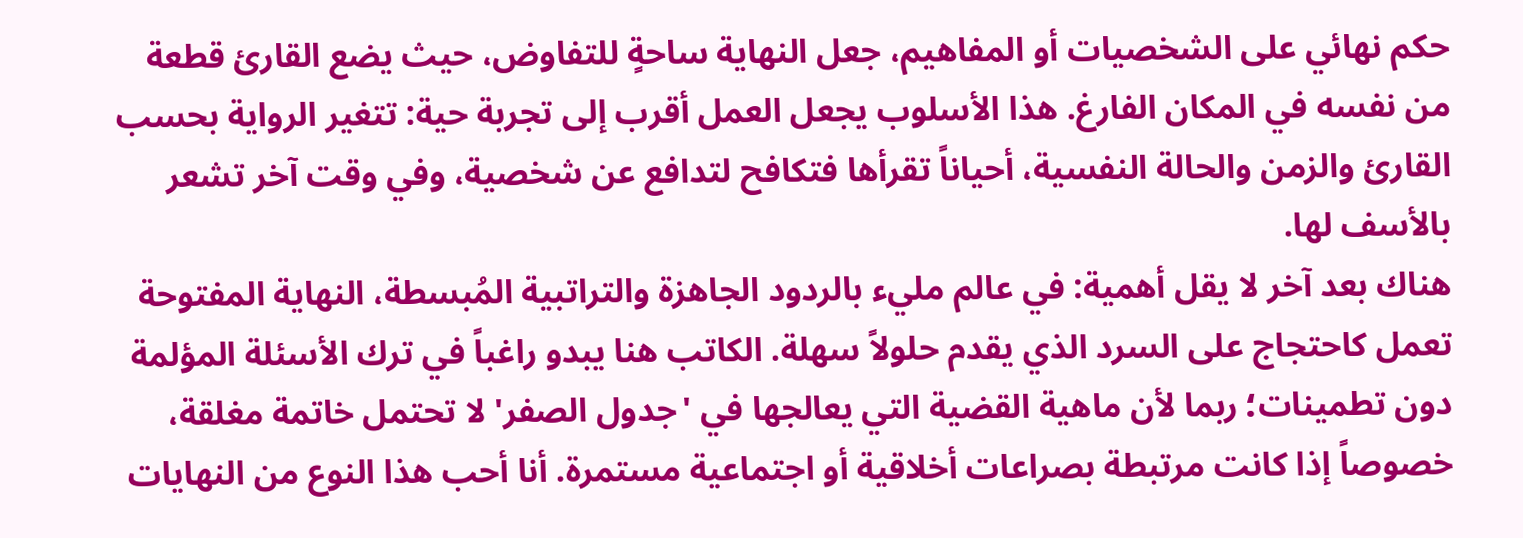حكم نهائي على الشخصيات أو المفاهيم، جعل النهاية ساحةٍ للتفاوض، حيث يضع القارئ قطعة من نفسه في المكان الفارغ. هذا الأسلوب يجعل العمل أقرب إلى تجربة حية: تتغير الرواية بحسب القارئ والزمن والحالة النفسية، أحياناً تقرأها فتكافح لتدافع عن شخصية، وفي وقت آخر تشعر بالأسف لها.
هناك بعد آخر لا يقل أهمية: في عالم مليء بالردود الجاهزة والتراتبية المُبسطة، النهاية المفتوحة تعمل كاحتجاج على السرد الذي يقدم حلولاً سهلة. الكاتب هنا يبدو راغباً في ترك الأسئلة المؤلمة دون تطمينات؛ ربما لأن ماهية القضية التي يعالجها في 'جدول الصفر' لا تحتمل خاتمة مغلقة، خصوصاً إذا كانت مرتبطة بصراعات أخلاقية أو اجتماعية مستمرة. أنا أحب هذا النوع من النهايات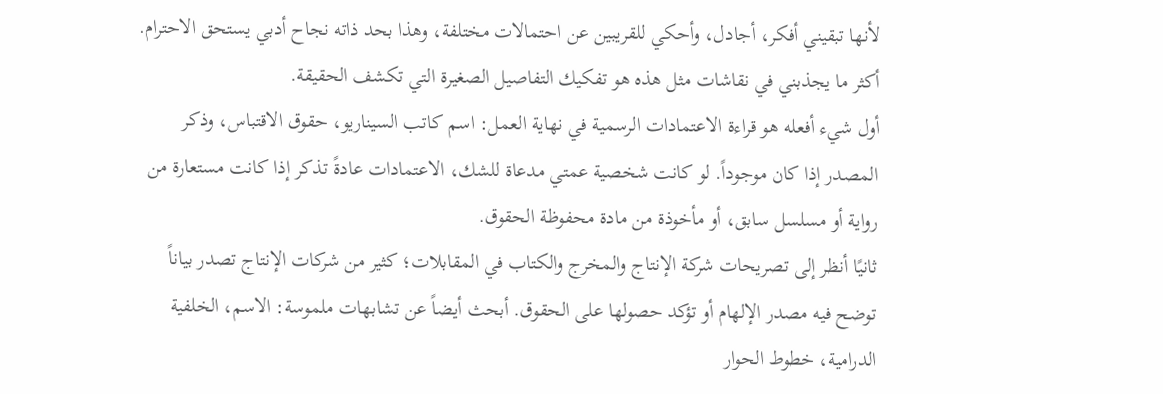لأنها تبقيني أفكر، أجادل، وأحكي للقريبين عن احتمالات مختلفة، وهذا بحد ذاته نجاح أدبي يستحق الاحترام.
أكثر ما يجذبني في نقاشات مثل هذه هو تفكيك التفاصيل الصغيرة التي تكشف الحقيقة.
أول شيء أفعله هو قراءة الاعتمادات الرسمية في نهاية العمل: اسم كاتب السيناريو، حقوق الاقتباس، وذكر المصدر إذا كان موجوداً. لو كانت شخصية عمتي مدعاة للشك، الاعتمادات عادةً تذكر إذا كانت مستعارة من رواية أو مسلسل سابق، أو مأخوذة من مادة محفوظة الحقوق.
ثانيًا أنظر إلى تصريحات شركة الإنتاج والمخرج والكتاب في المقابلات؛ كثير من شركات الإنتاج تصدر بياناً توضح فيه مصدر الإلهام أو تؤكد حصولها على الحقوق. أبحث أيضاً عن تشابهات ملموسة: الاسم، الخلفية الدرامية، خطوط الحوار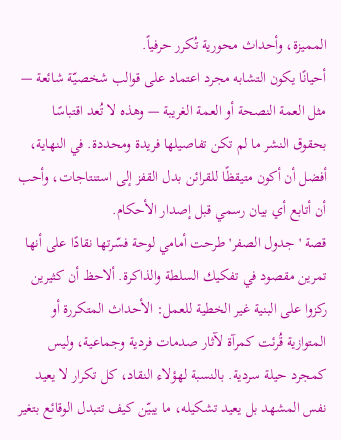المميزة، وأحداث محورية تُكرر حرفياً.
أحيانًا يكون التشابه مجرد اعتماد على قوالب شخصيّة شائعة — مثل العمة النصحة أو العمة الغريبة — وهذه لا تُعد اقتباسًا بحقوق النشر ما لم تكن تفاصيلها فريدة ومحددة. في النهاية، أفضل أن أكون متيقظًا للقرائن بدل القفز إلى استنتاجات، وأحب أن أتابع أي بيان رسمي قبل إصدار الأحكام.
قصة 'جدول الصفر' طرحت أمامي لوحة فسّرتها نقادًا على أنها تمرين مقصود في تفكيك السلطة والذاكرة. ألاحظ أن كثيرين ركزوا على البنية غير الخطية للعمل: الأحداث المتكررة أو المتوازية قُرئت كمرآة لآثار صدمات فردية وجماعية، وليس كمجرد حيلة سردية. بالنسبة لهؤلاء النقاد، كل تكرار لا يعيد نفس المشهد بل يعيد تشكيله، ما يبيّن كيف تتبدل الوقائع بتغير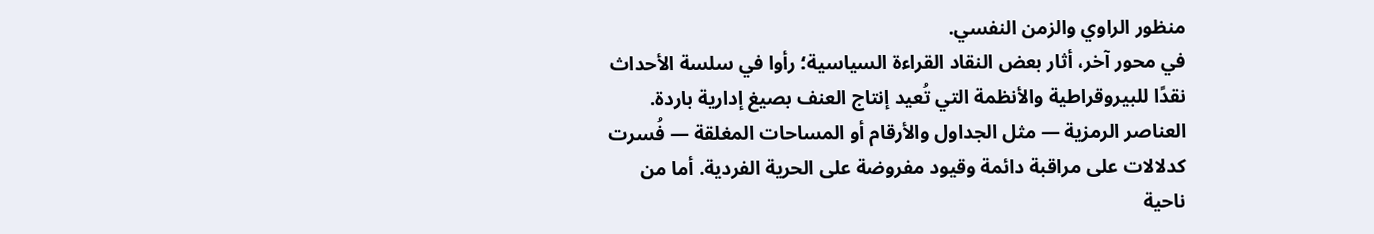منظور الراوي والزمن النفسي.
في محور آخر، أثار بعض النقاد القراءة السياسية؛ رأوا في سلسة الأحداث نقدًا للبيروقراطية والأنظمة التي تُعيد إنتاج العنف بصيغ إدارية باردة. العناصر الرمزية — مثل الجداول والأرقام أو المساحات المغلقة — فُسرت كدلالات على مراقبة دائمة وقيود مفروضة على الحرية الفردية. أما من ناحية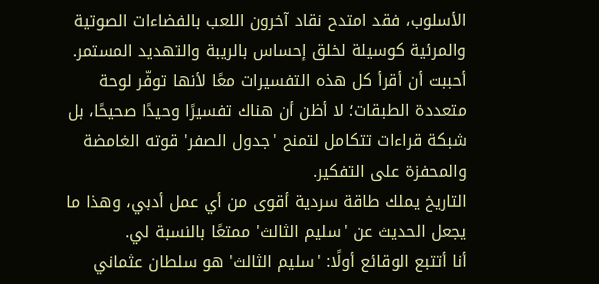الأسلوب، فقد امتدح نقاد آخرون اللعب بالفضاءات الصوتية والمرئية كوسيلة لخلق إحساس بالريبة والتهديد المستمر.
أحببت أن أقرأ كل هذه التفسيرات معًا لأنها توفّر لوحة متعددة الطبقات؛ لا أظن أن هناك تفسيرًا وحيدًا صحيحًا، بل شبكة قراءات تتكامل لتمنح 'جدول الصفر' قوته الغامضة والمحفزة على التفكير.
التاريخ يملك طاقة سردية أقوى من أي عمل أدبي، وهذا ما يجعل الحديث عن 'سليم الثالث' ممتعًا بالنسبة لي.
أنا أتتبع الوقائع أولًا: 'سليم الثالث' هو سلطان عثماني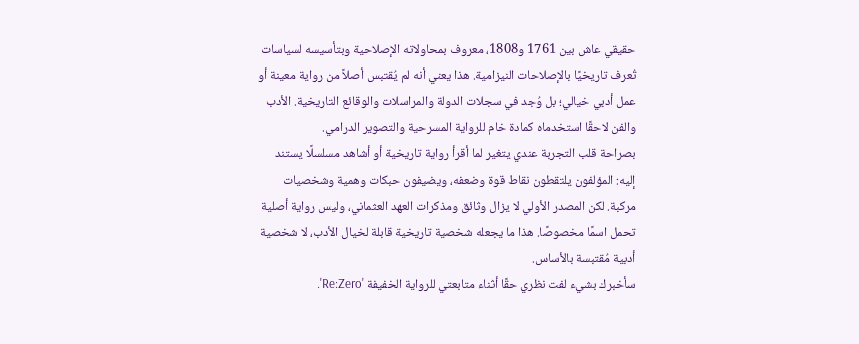حقيقي عاش بين 1761 و1808، معروف بمحاولاته الإصلاحية وبتأسيسه لسياسات تُعرف تاريخيًا بالإصلاحات النيزامية. هذا يعني أنه لم يُقتبس أصلاً من رواية معينة أو عمل أدبي خيالي؛ بل وُجد في سجلات الدولة والمراسلات والوقائع التاريخية. الأدب والفن لاحقًا استخدماه كمادة خام للرواية المسرحية والتصوير الدرامي.
بصراحة قلب التجربة عندي يتغير لما أقرأ رواية تاريخية أو أشاهد مسلسلًا يستند إليه: المؤلفون يلتقطون نقاط قوة وضعفه، ويضيفون حبكات وهمية وشخصيات مركبة. لكن المصدر الأولي لا يزال وثائق ومذكرات العهد العثماني، وليس رواية أصلية تحمل اسمًا مخصوصًا. هذا ما يجعله شخصية تاريخية قابلة لخيال الأدب، لا شخصية أدبية مُقتبسة بالأساس.
سأخبرك بشيء لفت نظري حقًا أثناء متابعتي للرواية الخفيفة 'Re:Zero'.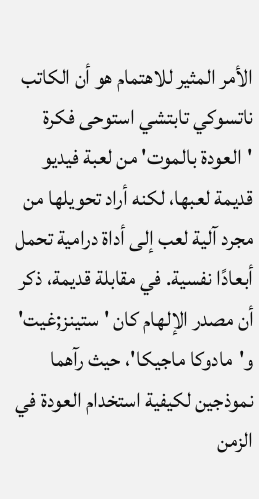الأمر المثير للاهتمام هو أن الكاتب ناتسوكي تابتشي استوحى فكرة 'العودة بالموت' من لعبة فيديو قديمة لعبها، لكنه أراد تحويلها من مجرد آلية لعب إلى أداة درامية تحمل أبعادًا نفسية. في مقابلة قديمة، ذكر أن مصدر الإلهام كان 'ستينز;غيت' و'مادوكا ماجيكا'، حيث رآهما نموذجين لكيفية استخدام العودة في الزمن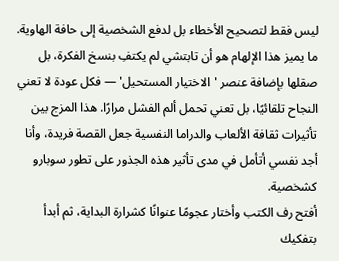ليس فقط لتصحيح الأخطاء بل لدفع الشخصية إلى حافة الهاوية.
ما يميز هذا الإلهام هو أن تابتشي لم يكتفِ بنسخ الفكرة، بل صقلها بإضافة عنصر 'الاختيار المستحيل' — فكل عودة لا تعني النجاح تلقائيًا، بل تعني تحمل ألم الفشل مرارًا. هذا المزج بين تأثيرات ثقافة الألعاب والدراما النفسية جعل القصة فريدة، وأنا أجد نفسي أتأمل في مدى تأثير هذه الجذور على تطور سوبارو كشخصية.
أفتح رف الكتب وأختار عجومًا عنوانًا كشرارة البداية، ثم أبدأ بتفكيك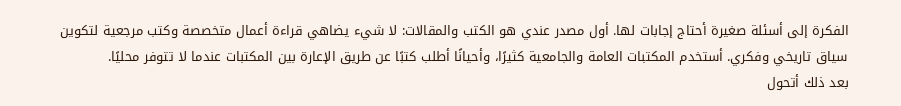الفكرة إلى أسئلة صغيرة أحتاج إجابات لها. أول مصدر عندي هو الكتب والمقالات: لا شيء يضاهي قراءة أعمال متخصصة وكتب مرجعية لتكوين سياق تاريخي وفكري. أستخدم المكتبات العامة والجامعية كثيرًا، وأحيانًا أطلب كتبًا عن طريق الإعارة بين المكتبات عندما لا تتوفر محليًا.
بعد ذلك أتحول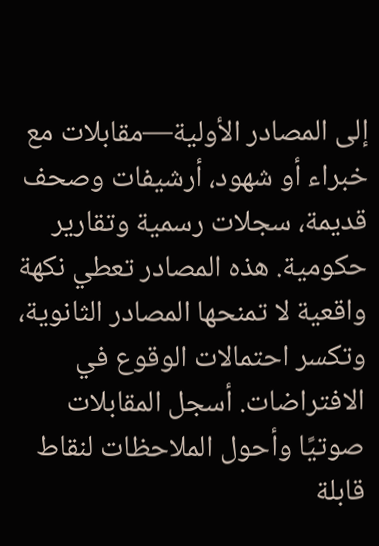إلى المصادر الأولية—مقابلات مع خبراء أو شهود، أرشيفات وصحف قديمة، سجلات رسمية وتقارير حكومية. هذه المصادر تعطي نكهة واقعية لا تمنحها المصادر الثانوية، وتكسر احتمالات الوقوع في الافتراضات. أسجل المقابلات صوتيًا وأحول الملاحظات لنقاط قابلة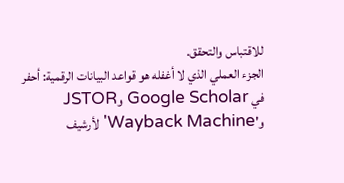للاقتباس والتحقق.
الجزء العملي الذي لا أغفله هو قواعد البيانات الرقمية: أحفر في Google Scholar وJSTOR و'Wayback Machine' لأرشيف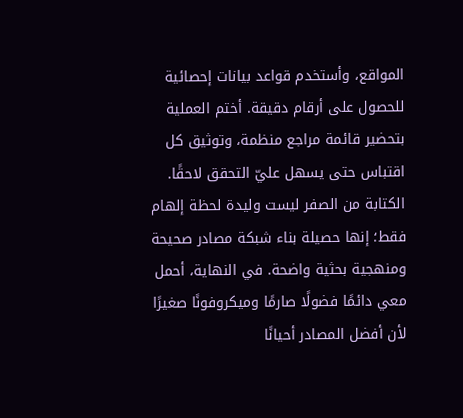المواقع، وأستخدم قواعد بيانات إحصائية للحصول على أرقام دقيقة. أختم العملية بتحضير قائمة مراجع منظمة، وتوثيق كل اقتباس حتى يسهل عليّ التحقق لاحقًا. الكتابة من الصفر ليست وليدة لحظة إلهام فقط؛ إنها حصيلة بناء شبكة مصادر صحيحة ومنهجية بحثية واضحة. في النهاية، أحمل معي دائمًا فضولًا صارمًا وميكروفونًا صغيرًا لأن أفضل المصادر أحيانًا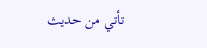تأتي من حديث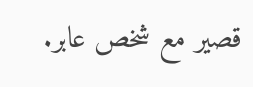قصير مع شخص عابر.